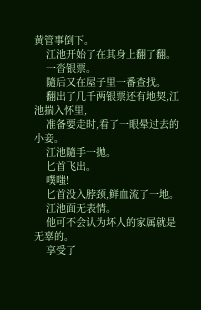黄管事倒下。
    江池开始了在其身上翻了翻。
    一沓银票。
    隨后又在屋子里一番查找。
    翻出了几千两银票还有地契,江池揣入怀里,
    准备要走时,看了一眼晕过去的小妾。
    江池隨手一拋。
    匕首飞出。
    噗嗤!
    匕首没入脖颈,鲜血流了一地。
    江池面无表情。
    他可不会认为坏人的家属就是无辜的。
    享受了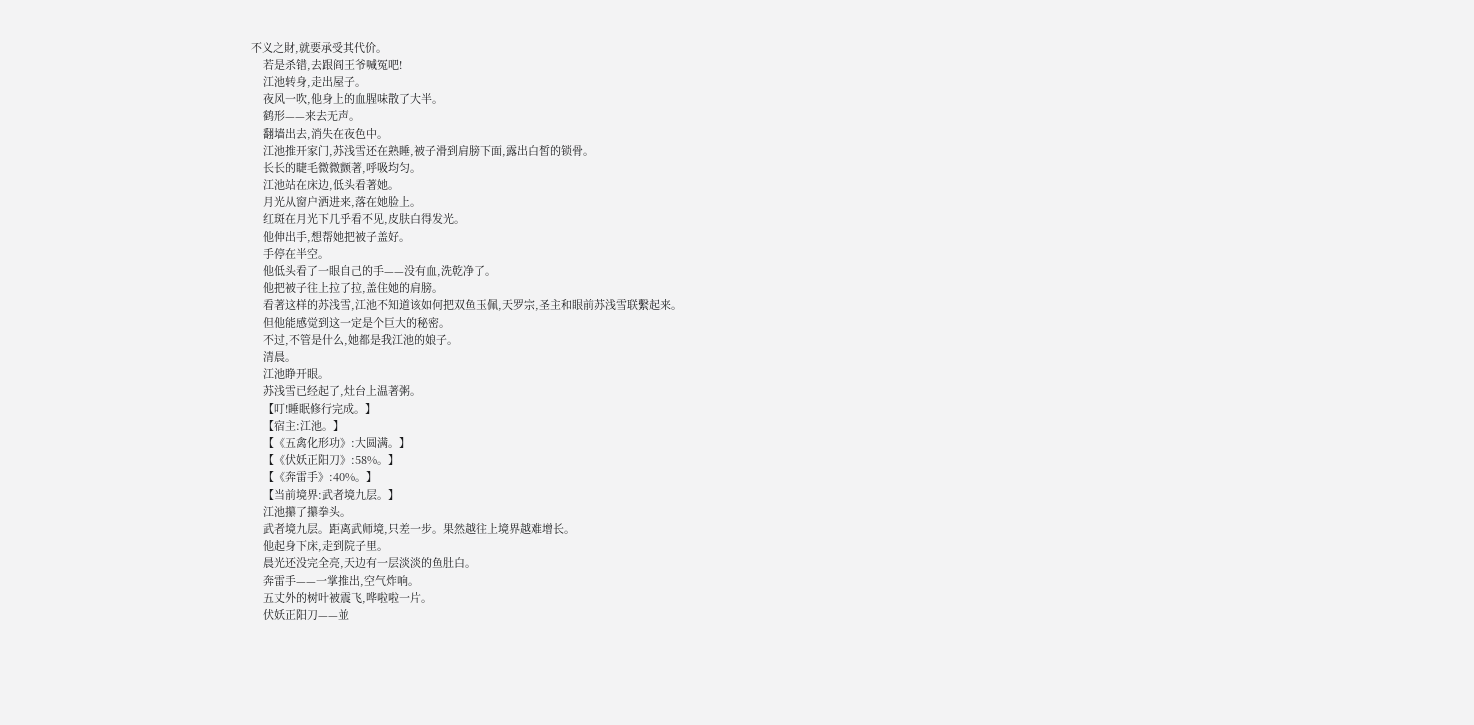不义之財,就要承受其代价。
    若是杀错,去跟阎王爷喊冤吧!
    江池转身,走出屋子。
    夜风一吹,他身上的血腥味散了大半。
    鹤形——来去无声。
    翻墙出去,消失在夜色中。
    江池推开家门,苏浅雪还在熟睡,被子滑到肩膀下面,露出白皙的锁骨。
    长长的睫毛微微颤著,呼吸均匀。
    江池站在床边,低头看著她。
    月光从窗户洒进来,落在她脸上。
    红斑在月光下几乎看不见,皮肤白得发光。
    他伸出手,想帮她把被子盖好。
    手停在半空。
    他低头看了一眼自己的手——没有血,洗乾净了。
    他把被子往上拉了拉,盖住她的肩膀。
    看著这样的苏浅雪,江池不知道该如何把双鱼玉佩,天罗宗,圣主和眼前苏浅雪联繫起来。
    但他能感觉到这一定是个巨大的秘密。
    不过,不管是什么,她都是我江池的娘子。
    清晨。
    江池睁开眼。
    苏浅雪已经起了,灶台上温著粥。
    【叮!睡眠修行完成。】
    【宿主:江池。】
    【《五禽化形功》:大圆满。】
    【《伏妖正阳刀》:58%。】
    【《奔雷手》:40%。】
    【当前境界:武者境九层。】
    江池攥了攥拳头。
    武者境九层。距离武师境,只差一步。果然越往上境界越难增长。
    他起身下床,走到院子里。
    晨光还没完全亮,天边有一层淡淡的鱼肚白。
    奔雷手——一掌推出,空气炸响。
    五丈外的树叶被震飞,哗啦啦一片。
    伏妖正阳刀——並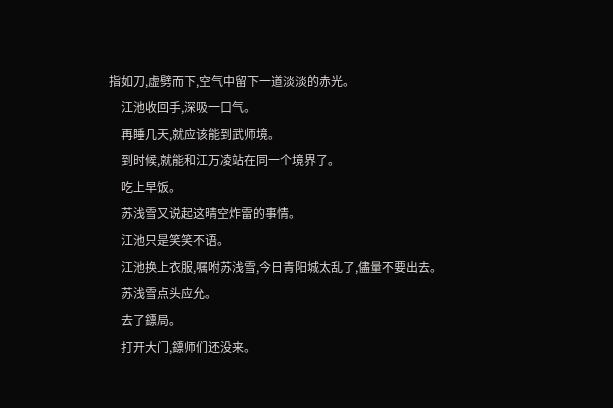指如刀,虚劈而下,空气中留下一道淡淡的赤光。
    江池收回手,深吸一口气。
    再睡几天,就应该能到武师境。
    到时候,就能和江万凌站在同一个境界了。
    吃上早饭。
    苏浅雪又说起这晴空炸雷的事情。
    江池只是笑笑不语。
    江池换上衣服,嘱咐苏浅雪,今日青阳城太乱了,儘量不要出去。
    苏浅雪点头应允。
    去了鏢局。
    打开大门,鏢师们还没来。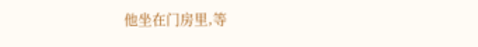他坐在门房里,等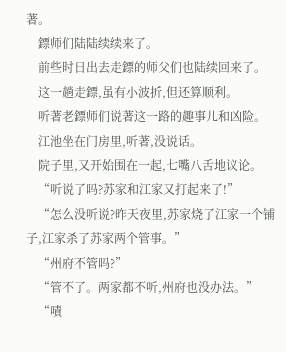著。
    鏢师们陆陆续续来了。
    前些时日出去走鏢的师父们也陆续回来了。
    这一趟走鏢,虽有小波折,但还算顺利。
    听著老鏢师们说著这一路的趣事儿和凶险。
    江池坐在门房里,听著,没说话。
    院子里,又开始围在一起,七嘴八舌地议论。
    “听说了吗?苏家和江家又打起来了!”
    “怎么没听说?昨天夜里,苏家烧了江家一个铺子,江家杀了苏家两个管事。”
    “州府不管吗?”
    “管不了。两家都不听,州府也没办法。”
    “嘖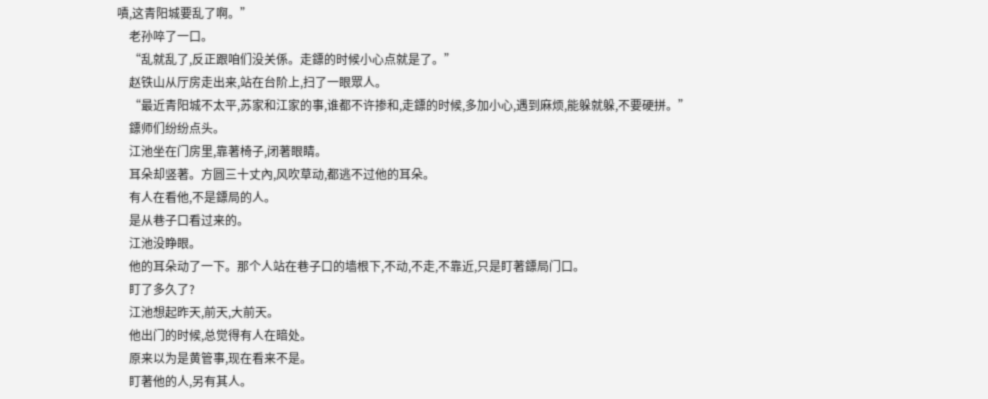嘖,这青阳城要乱了啊。”
    老孙啐了一口。
    “乱就乱了,反正跟咱们没关係。走鏢的时候小心点就是了。”
    赵铁山从厅房走出来,站在台阶上,扫了一眼眾人。
    “最近青阳城不太平,苏家和江家的事,谁都不许掺和,走鏢的时候,多加小心,遇到麻烦,能躲就躲,不要硬拼。”
    鏢师们纷纷点头。
    江池坐在门房里,靠著椅子,闭著眼睛。
    耳朵却竖著。方圆三十丈內,风吹草动,都逃不过他的耳朵。
    有人在看他,不是鏢局的人。
    是从巷子口看过来的。
    江池没睁眼。
    他的耳朵动了一下。那个人站在巷子口的墙根下,不动,不走,不靠近,只是盯著鏢局门口。
    盯了多久了?
    江池想起昨天,前天,大前天。
    他出门的时候,总觉得有人在暗处。
    原来以为是黄管事,现在看来不是。
    盯著他的人,另有其人。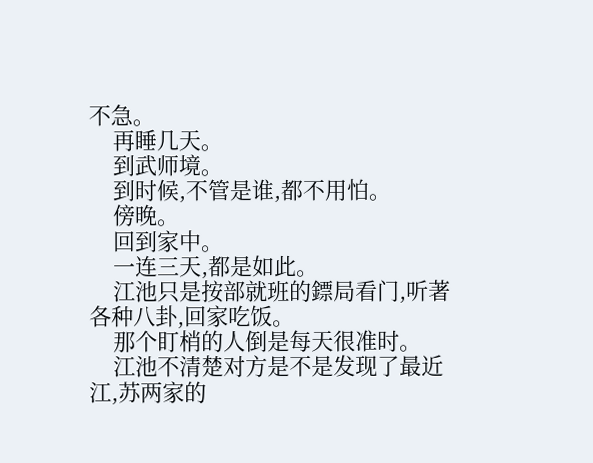不急。
    再睡几天。
    到武师境。
    到时候,不管是谁,都不用怕。
    傍晚。
    回到家中。
    一连三天,都是如此。
    江池只是按部就班的鏢局看门,听著各种八卦,回家吃饭。
    那个盯梢的人倒是每天很准时。
    江池不清楚对方是不是发现了最近江,苏两家的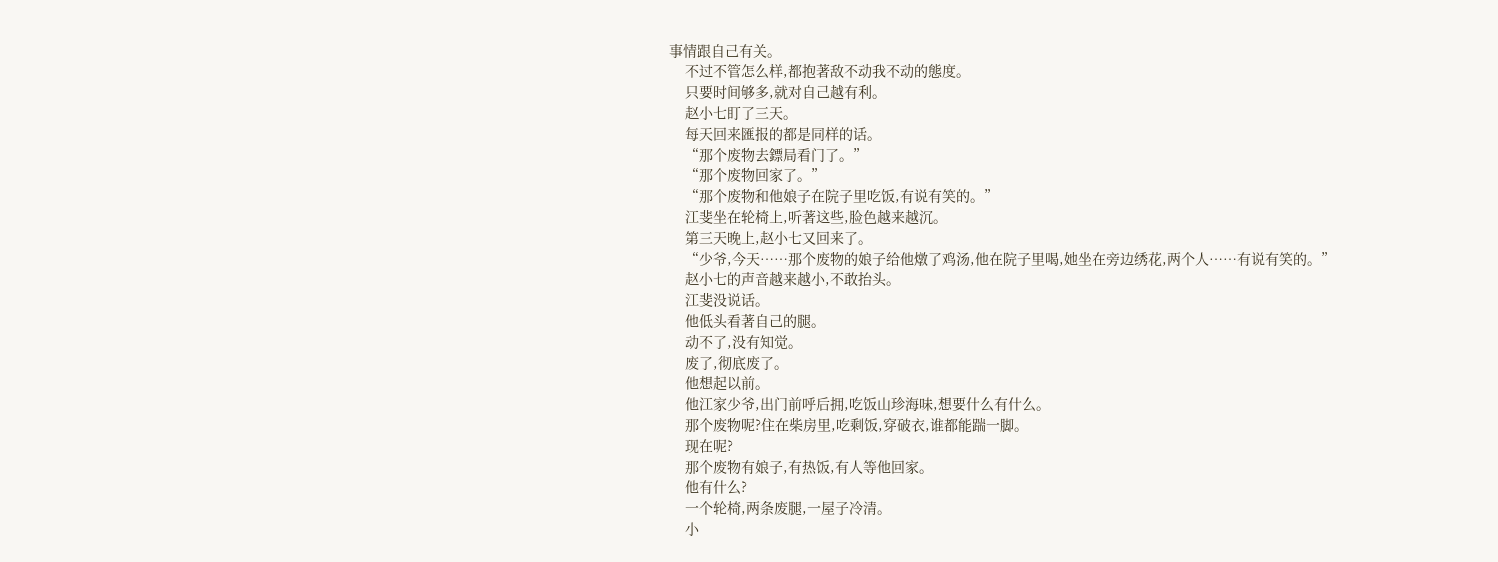事情跟自己有关。
    不过不管怎么样,都抱著敌不动我不动的態度。
    只要时间够多,就对自己越有利。
    赵小七盯了三天。
    每天回来匯报的都是同样的话。
    “那个废物去鏢局看门了。”
    “那个废物回家了。”
    “那个废物和他娘子在院子里吃饭,有说有笑的。”
    江斐坐在轮椅上,听著这些,脸色越来越沉。
    第三天晚上,赵小七又回来了。
    “少爷,今天……那个废物的娘子给他燉了鸡汤,他在院子里喝,她坐在旁边绣花,两个人……有说有笑的。”
    赵小七的声音越来越小,不敢抬头。
    江斐没说话。
    他低头看著自己的腿。
    动不了,没有知觉。
    废了,彻底废了。
    他想起以前。
    他江家少爷,出门前呼后拥,吃饭山珍海味,想要什么有什么。
    那个废物呢?住在柴房里,吃剩饭,穿破衣,谁都能踹一脚。
    现在呢?
    那个废物有娘子,有热饭,有人等他回家。
    他有什么?
    一个轮椅,两条废腿,一屋子冷清。
    小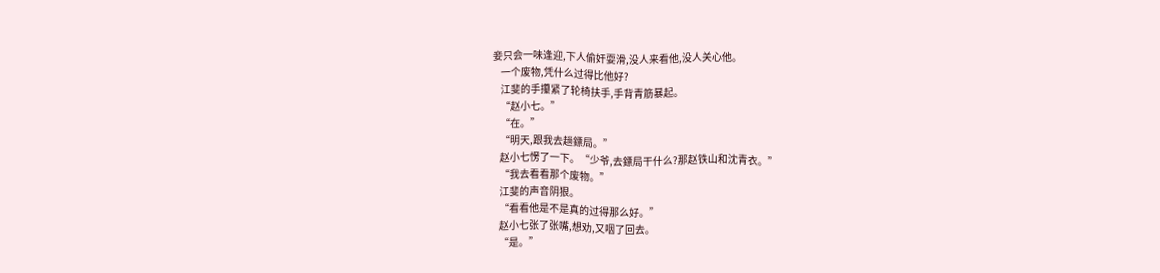妾只会一味逢迎,下人偷奸耍滑,没人来看他,没人关心他。
    一个废物,凭什么过得比他好?
    江斐的手攥紧了轮椅扶手,手背青筋暴起。
    “赵小七。”
    “在。”
    “明天,跟我去趟鏢局。”
    赵小七愣了一下。“少爷,去鏢局干什么?那赵铁山和沈青衣。”
    “我去看看那个废物。”
    江斐的声音阴狠。
    “看看他是不是真的过得那么好。”
    赵小七张了张嘴,想劝,又咽了回去。
    “是。”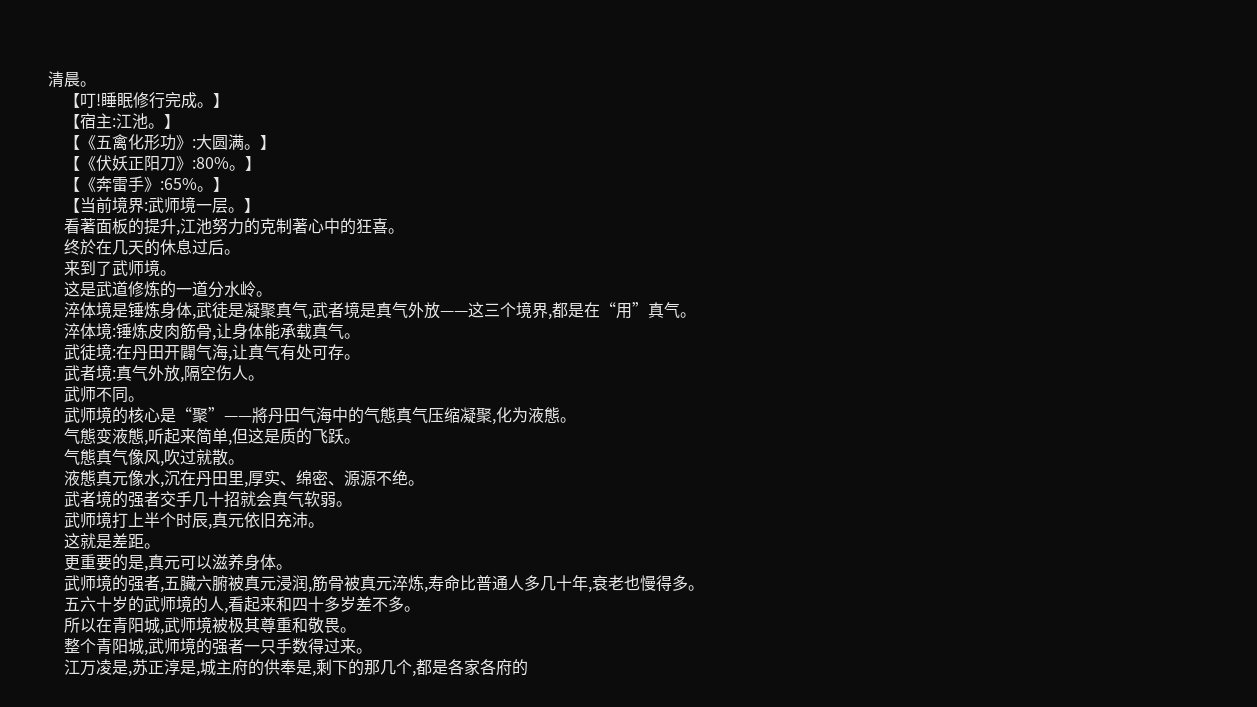清晨。
    【叮!睡眠修行完成。】
    【宿主:江池。】
    【《五禽化形功》:大圆满。】
    【《伏妖正阳刀》:80%。】
    【《奔雷手》:65%。】
    【当前境界:武师境一层。】
    看著面板的提升,江池努力的克制著心中的狂喜。
    终於在几天的休息过后。
    来到了武师境。
    这是武道修炼的一道分水岭。
    淬体境是锤炼身体,武徒是凝聚真气,武者境是真气外放——这三个境界,都是在“用”真气。
    淬体境:锤炼皮肉筋骨,让身体能承载真气。
    武徒境:在丹田开闢气海,让真气有处可存。
    武者境:真气外放,隔空伤人。
    武师不同。
    武师境的核心是“聚”——將丹田气海中的气態真气压缩凝聚,化为液態。
    气態变液態,听起来简单,但这是质的飞跃。
    气態真气像风,吹过就散。
    液態真元像水,沉在丹田里,厚实、绵密、源源不绝。
    武者境的强者交手几十招就会真气软弱。
    武师境打上半个时辰,真元依旧充沛。
    这就是差距。
    更重要的是,真元可以滋养身体。
    武师境的强者,五臟六腑被真元浸润,筋骨被真元淬炼,寿命比普通人多几十年,衰老也慢得多。
    五六十岁的武师境的人,看起来和四十多岁差不多。
    所以在青阳城,武师境被极其尊重和敬畏。
    整个青阳城,武师境的强者一只手数得过来。
    江万凌是,苏正淳是,城主府的供奉是,剩下的那几个,都是各家各府的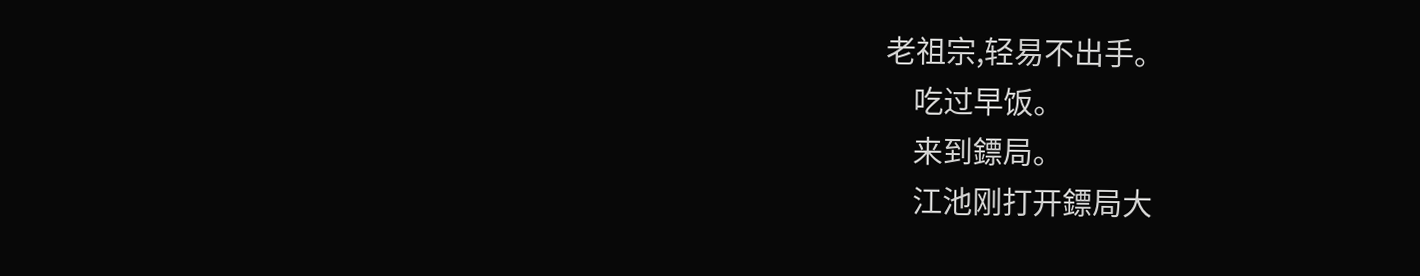老祖宗,轻易不出手。
    吃过早饭。
    来到鏢局。
    江池刚打开鏢局大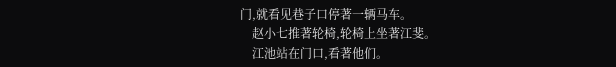门,就看见巷子口停著一辆马车。
    赵小七推著轮椅,轮椅上坐著江斐。
    江池站在门口,看著他们。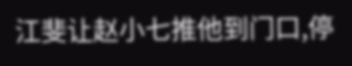江斐让赵小七推他到门口,停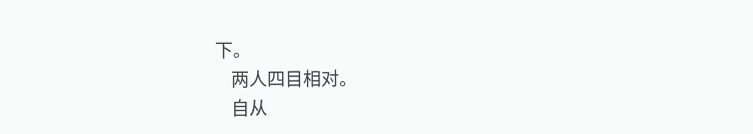下。
    两人四目相对。
    自从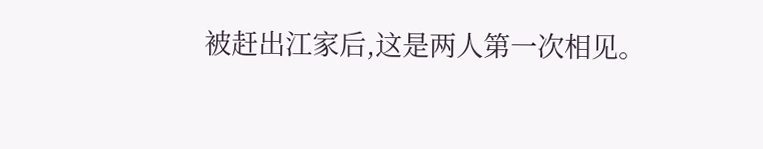被赶出江家后,这是两人第一次相见。